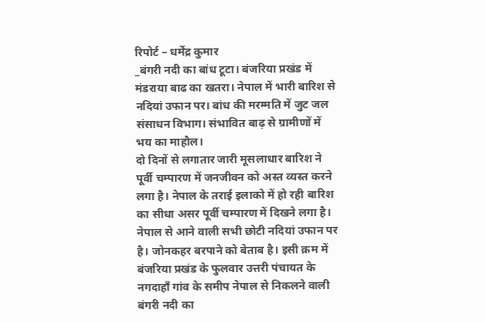रिपोर्ट – धर्मेंद्र कुमार
_बंगरी नदी का बांध टूटा। बंजरिया प्रखंड में मंडराया बाढ का खतरा। नेपाल में भारी बारिश से नदियां उफान पर। बांध की मरम्मति में जुट जल संसाधन विभाग। संभावित बाढ़ से ग्रामीणों में भय का माहौल।
दो दिनों से लगातार जारी मूसलाधार बारिश ने पूर्वी चम्पारण में जनजीवन को अस्त व्यस्त करने लगा है। नेपाल के तराई इलाको में हो रही बारिश का सीधा असर पूर्वी चम्पारण में दिखने लगा है। नेपाल से आने वाली सभी छोटी नदियां उफान पर है। जोनकहर बरपाने को बेताब है। इसी क्रम में बंजरिया प्रखंड के फुलवार उत्तरी पंचायत के नगदाहाँ गांव के समीप नेपाल से निकलने वाली बंगरी नदी का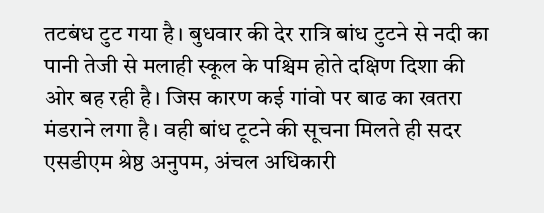तटबंध टुट गया है। बुधवार की देर रात्रि बांध टुटने से नदी का पानी तेजी से मलाही स्कूल के पश्चिम होते दक्षिण दिशा की ओर बह रही है। जिस कारण कई गांवो पर बाढ का खतरा मंडराने लगा है। वही बांध टूटने की सूचना मिलते ही सदर एसडीएम श्रेष्ठ अनुपम, अंचल अधिकारी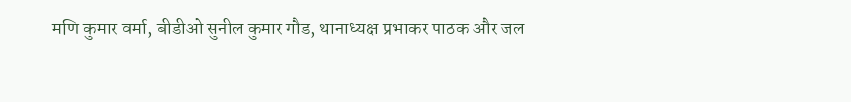मणि कुमार वर्मा, बीडीओ सुनील कुमार गौड, थानाध्यक्ष प्रभाकर पाठक और जल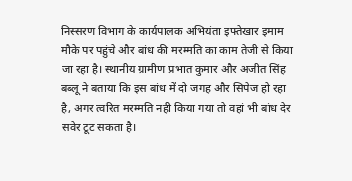निस्सरण विभाग के कार्यपालक अभियंता इफ्तेखार इमाम मौके पर पहुंचे और बांध की मरम्मति का काम तेजी से किया जा रहा है। स्थानीय ग्रामीण प्रभात कुमार और अजीत सिंह बब्लू ने बताया कि इस बांध में दो जगह और सिपेज हो रहा है, अगर त्वरित मरम्मति नही किया गया तो वहां भी बांध देर सवेर टूट सकता है।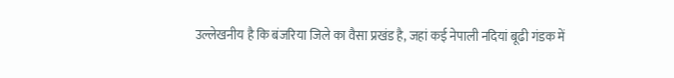उल्लेखनीय है कि बंजरिया जिले का वैसा प्रखंड है, जहां कई नेपाली नदियां बूढी गंडक में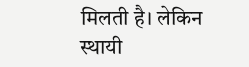मिलती है। लेकिन स्थायी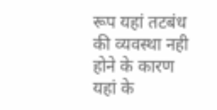रूप यहां तटबंध की व्यवस्था नही होने के कारण यहां के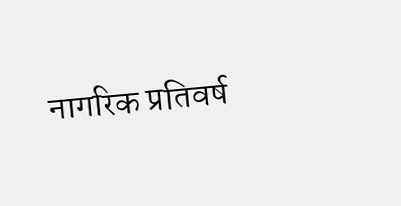नागरिक प्रतिवर्ष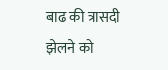बाढ की त्रासदी झेलने को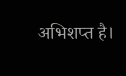अभिशप्त है।